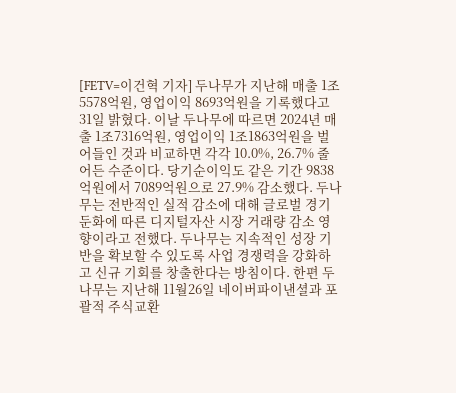[FETV=이건혁 기자] 두나무가 지난해 매출 1조5578억원, 영업이익 8693억원을 기록했다고 31일 밝혔다. 이날 두나무에 따르면 2024년 매출 1조7316억원, 영업이익 1조1863억원을 벌어들인 것과 비교하면 각각 10.0%, 26.7% 줄어든 수준이다. 당기순이익도 같은 기간 9838억원에서 7089억원으로 27.9% 감소했다. 두나무는 전반적인 실적 감소에 대해 글로벌 경기 둔화에 따른 디지털자산 시장 거래량 감소 영향이라고 전했다. 두나무는 지속적인 성장 기반을 확보할 수 있도록 사업 경쟁력을 강화하고 신규 기회를 창출한다는 방침이다. 한편 두나무는 지난해 11월26일 네이버파이낸셜과 포괄적 주식교환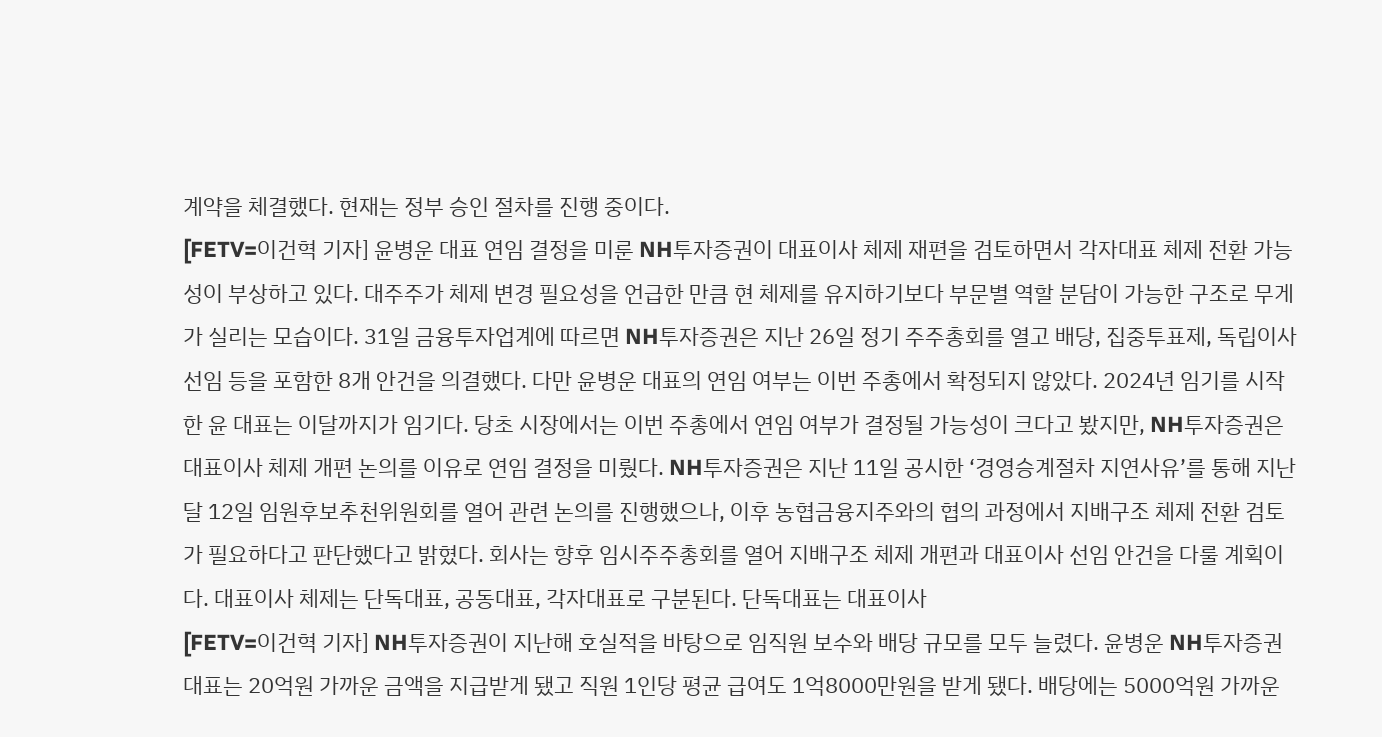계약을 체결했다. 현재는 정부 승인 절차를 진행 중이다.
[FETV=이건혁 기자] 윤병운 대표 연임 결정을 미룬 NH투자증권이 대표이사 체제 재편을 검토하면서 각자대표 체제 전환 가능성이 부상하고 있다. 대주주가 체제 변경 필요성을 언급한 만큼 현 체제를 유지하기보다 부문별 역할 분담이 가능한 구조로 무게가 실리는 모습이다. 31일 금융투자업계에 따르면 NH투자증권은 지난 26일 정기 주주총회를 열고 배당, 집중투표제, 독립이사 선임 등을 포함한 8개 안건을 의결했다. 다만 윤병운 대표의 연임 여부는 이번 주총에서 확정되지 않았다. 2024년 임기를 시작한 윤 대표는 이달까지가 임기다. 당초 시장에서는 이번 주총에서 연임 여부가 결정될 가능성이 크다고 봤지만, NH투자증권은 대표이사 체제 개편 논의를 이유로 연임 결정을 미뤘다. NH투자증권은 지난 11일 공시한 ‘경영승계절차 지연사유’를 통해 지난달 12일 임원후보추천위원회를 열어 관련 논의를 진행했으나, 이후 농협금융지주와의 협의 과정에서 지배구조 체제 전환 검토가 필요하다고 판단했다고 밝혔다. 회사는 향후 임시주주총회를 열어 지배구조 체제 개편과 대표이사 선임 안건을 다룰 계획이다. 대표이사 체제는 단독대표, 공동대표, 각자대표로 구분된다. 단독대표는 대표이사
[FETV=이건혁 기자] NH투자증권이 지난해 호실적을 바탕으로 임직원 보수와 배당 규모를 모두 늘렸다. 윤병운 NH투자증권 대표는 20억원 가까운 금액을 지급받게 됐고 직원 1인당 평균 급여도 1억8000만원을 받게 됐다. 배당에는 5000억원 가까운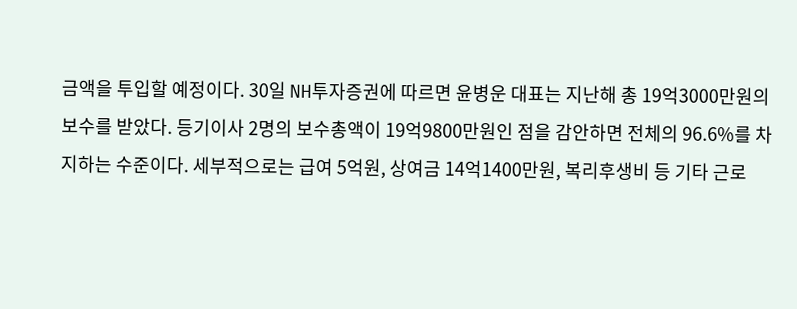금액을 투입할 예정이다. 30일 NH투자증권에 따르면 윤병운 대표는 지난해 총 19억3000만원의 보수를 받았다. 등기이사 2명의 보수총액이 19억9800만원인 점을 감안하면 전체의 96.6%를 차지하는 수준이다. 세부적으로는 급여 5억원, 상여금 14억1400만원, 복리후생비 등 기타 근로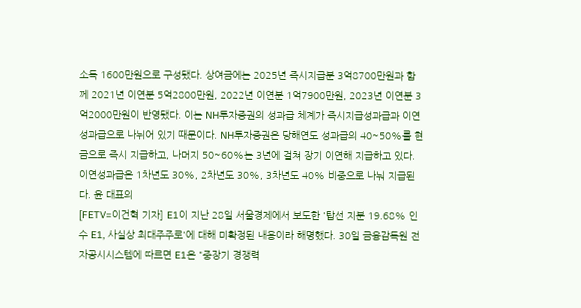소득 1600만원으로 구성됐다. 상여금에는 2025년 즉시지급분 3억8700만원과 함께 2021년 이연분 5억2800만원, 2022년 이연분 1억7900만원, 2023년 이연분 3억2000만원이 반영됐다. 이는 NH투자증권의 성과급 체계가 즉시지급성과급과 이연성과급으로 나뉘어 있기 때문이다. NH투자증권은 당해연도 성과급의 40~50%를 현금으로 즉시 지급하고, 나머지 50~60%는 3년에 걸쳐 장기 이연해 지급하고 있다. 이연성과급은 1차년도 30%, 2차년도 30%, 3차년도 40% 비중으로 나눠 지급된다. 윤 대표의
[FETV=이건혁 기자] E1이 지난 28일 서울경제에서 보도한 '탑선 지분 19.68% 인수 E1, 사실상 최대주주로'에 대해 미확정된 내용이라 해명했다. 30일 금융감독원 전자공시시스템에 따르면 E1은 "중장기 경쟁력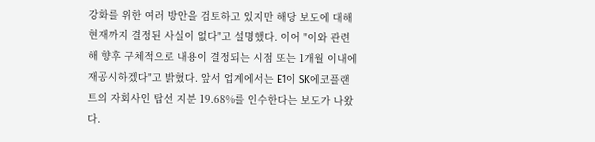강화를 위한 여러 방안을 검토하고 있지만 해당 보도에 대해 현재까지 결정된 사실이 없다"고 설명했다. 이어 "이와 관련해 향후 구체적으로 내용이 결정되는 시점 또는 1개월 이내에 재공시하겠다"고 밝혔다. 앞서 업계에서는 E1이 SK에코플랜트의 자회사인 탑선 지분 19.68%를 인수한다는 보도가 나왔다.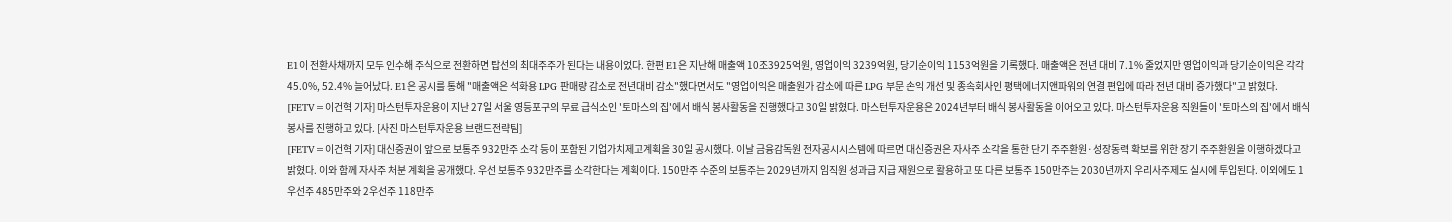E1이 전환사채까지 모두 인수해 주식으로 전환하면 탑선의 최대주주가 된다는 내용이었다. 한편 E1은 지난해 매출액 10조3925억원, 영업이익 3239억원, 당기순이익 1153억원을 기록했다. 매출액은 전년 대비 7.1% 줄었지만 영업이익과 당기순이익은 각각 45.0%, 52.4% 늘어났다. E1은 공시를 통해 "매출액은 석화용 LPG 판매량 감소로 전년대비 감소"했다면서도 "영업이익은 매출원가 감소에 따른 LPG 부문 손익 개선 및 종속회사인 평택에너지앤파워의 연결 편입에 따라 전년 대비 증가했다"고 밝혔다.
[FETV=이건혁 기자] 마스턴투자운용이 지난 27일 서울 영등포구의 무료 급식소인 '토마스의 집'에서 배식 봉사활동을 진행했다고 30일 밝혔다. 마스턴투자운용은 2024년부터 배식 봉사활동을 이어오고 있다. 마스턴투자운용 직원들이 '토마스의 집'에서 배식봉사를 진행하고 있다. [사진 마스턴투자운용 브랜드전략팀]
[FETV=이건혁 기자] 대신증권이 앞으로 보통주 932만주 소각 등이 포함된 기업가치제고계획을 30일 공시했다. 이날 금융감독원 전자공시시스템에 따르면 대신증권은 자사주 소각을 통한 단기 주주환원·성장동력 확보를 위한 장기 주주환원을 이행하겠다고 밝혔다. 이와 함께 자사주 처분 계획을 공개했다. 우선 보통주 932만주를 소각한다는 계획이다. 150만주 수준의 보통주는 2029년까지 임직원 성과급 지급 재원으로 활용하고 또 다른 보통주 150만주는 2030년까지 우리사주제도 실시에 투입된다. 이외에도 1우선주 485만주와 2우선주 118만주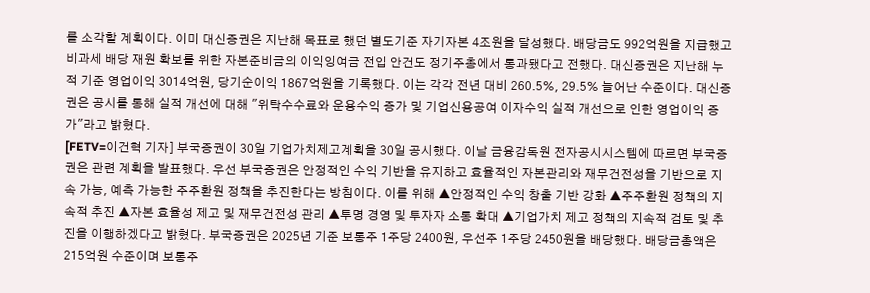를 소각할 계획이다. 이미 대신증권은 지난해 목표로 했던 별도기준 자기자본 4조원을 달성했다. 배당금도 992억원을 지급했고 비과세 배당 재원 확보를 위한 자본준비금의 이익잉여금 전입 안건도 정기주총에서 통과됐다고 전했다. 대신증권은 지난해 누적 기준 영업이익 3014억원, 당기순이익 1867억원을 기록했다. 이는 각각 전년 대비 260.5%, 29.5% 늘어난 수준이다. 대신증권은 공시를 통해 실적 개선에 대해 "위탁수수료와 운용수익 증가 및 기업신용공여 이자수익 실적 개선으로 인한 영업이익 증가"라고 밝혔다.
[FETV=이건혁 기자] 부국증권이 30일 기업가치제고계획을 30일 공시했다. 이날 금융감독원 전자공시시스템에 따르면 부국증권은 관련 계획을 발표했다. 우선 부국증권은 안정적인 수익 기반을 유지하고 효율적인 자본관리와 재무건전성을 기반으로 지속 가능, 예측 가능한 주주환원 정책을 추진한다는 방침이다. 이를 위해 ▲안정적인 수익 창출 기반 강화 ▲주주환원 정책의 지속적 추진 ▲자본 효율성 제고 및 재무건전성 관리 ▲투명 경영 및 투자자 소통 확대 ▲기업가치 제고 정책의 지속적 검토 및 추진을 이행하겠다고 밝혔다. 부국증권은 2025년 기준 보통주 1주당 2400원, 우선주 1주당 2450원을 배당했다. 배당금총액은 215억원 수준이며 보통주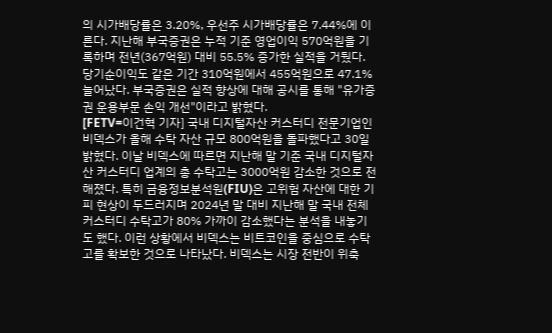의 시가배당률은 3.20%, 우선주 시가배당률은 7.44%에 이른다. 지난해 부국증권은 누적 기준 영업이익 570억원을 기록하며 전년(367억원) 대비 55.5% 증가한 실적을 거뒀다. 당기순이익도 같은 기간 310억원에서 455억원으로 47.1% 늘어났다. 부국증권은 실적 향상에 대해 공시를 통해 "유가증권 운용부문 손익 개선"이라고 밝혔다.
[FETV=이건혁 기자] 국내 디지털자산 커스터디 전문기업인 비덱스가 올해 수탁 자산 규모 800억원을 돌파했다고 30일 밝혔다. 이날 비덱스에 따르면 지난해 말 기준 국내 디지털자산 커스터디 업계의 총 수탁고는 3000억원 감소한 것으로 전해졌다. 특히 금융정보분석원(FIU)은 고위험 자산에 대한 기피 현상이 두드러지며 2024년 말 대비 지난해 말 국내 전체 커스터디 수탁고가 80% 가까이 감소했다는 분석을 내놓기도 했다. 이런 상황에서 비덱스는 비트코인을 중심으로 수탁고를 확보한 것으로 나타났다. 비덱스는 시장 전반이 위축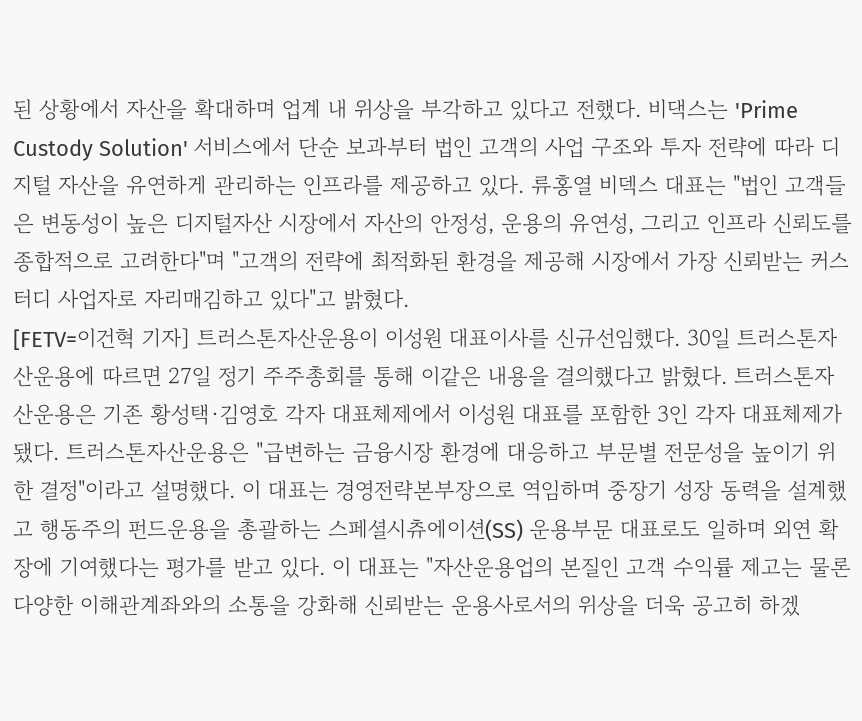된 상황에서 자산을 확대하며 업계 내 위상을 부각하고 있다고 전했다. 비댁스는 'Prime Custody Solution' 서비스에서 단순 보과부터 법인 고객의 사업 구조와 투자 전략에 따라 디지털 자산을 유연하게 관리하는 인프라를 제공하고 있다. 류홍열 비덱스 대표는 "법인 고객들은 변동성이 높은 디지털자산 시장에서 자산의 안정성, 운용의 유연성, 그리고 인프라 신뢰도를 종합적으로 고려한다"며 "고객의 전략에 최적화된 환경을 제공해 시장에서 가장 신뢰받는 커스터디 사업자로 자리매김하고 있다"고 밝혔다.
[FETV=이건혁 기자] 트러스톤자산운용이 이성원 대표이사를 신규선임했다. 30일 트러스톤자산운용에 따르면 27일 정기 주주총회를 통해 이같은 내용을 결의했다고 밝혔다. 트러스톤자산운용은 기존 황성택·김영호 각자 대표체제에서 이성원 대표를 포함한 3인 각자 대표체제가 됐다. 트러스톤자산운용은 "급변하는 금융시장 환경에 대응하고 부문별 전문성을 높이기 위한 결정"이라고 설명했다. 이 대표는 경영전략본부장으로 역임하며 중장기 성장 동력을 설계했고 행동주의 펀드운용을 총괄하는 스페셜시츄에이션(SS) 운용부문 대표로도 일하며 외연 확장에 기여했다는 평가를 받고 있다. 이 대표는 "자산운용업의 본질인 고객 수익률 제고는 물론 다양한 이해관계좌와의 소통을 강화해 신뢰받는 운용사로서의 위상을 더욱 공고히 하겠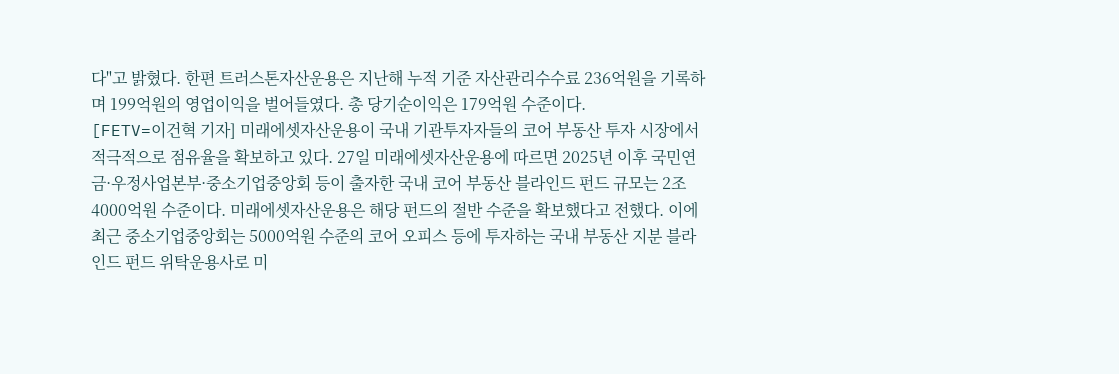다"고 밝혔다. 한편 트러스톤자산운용은 지난해 누적 기준 자산관리수수료 236억원을 기록하며 199억원의 영업이익을 벌어들였다. 총 당기순이익은 179억원 수준이다.
[FETV=이건혁 기자] 미래에셋자산운용이 국내 기관투자자들의 코어 부동산 투자 시장에서 적극적으로 점유율을 확보하고 있다. 27일 미래에셋자산운용에 따르면 2025년 이후 국민연금·우정사업본부·중소기업중앙회 등이 출자한 국내 코어 부동산 블라인드 펀드 규모는 2조4000억원 수준이다. 미래에셋자산운용은 해당 펀드의 절반 수준을 확보했다고 전했다. 이에 최근 중소기업중앙회는 5000억원 수준의 코어 오피스 등에 투자하는 국내 부동산 지분 블라인드 펀드 위탁운용사로 미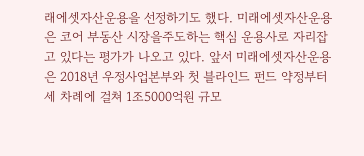래에셋자산운용을 선정하기도 했다. 미래에셋자산운용은 코어 부동산 시장을주도하는 핵심 운용사로 자리잡고 있다는 평가가 나오고 있다. 앞서 미래에셋자산운용은 2018년 우정사업본부와 첫 블라인드 펀드 약정부터 세 차례에 걸쳐 1조5000억원 규모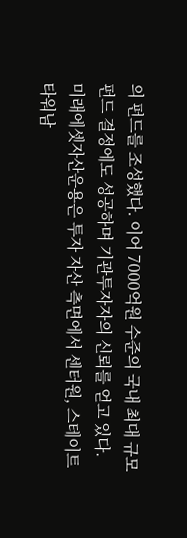의 펀드를 조성했다. 이어 7000억원 수준의 국내 최대 규모 펀드 결정에도 성공하며 기관투자자의 신뢰를 얻고 있다. 미래에셋자산운용은 투자 자산 측면에서 센터원, 스테이트타워남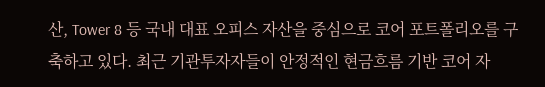산, Tower 8 등 국내 대표 오피스 자산을 중심으로 코어 포트폴리오를 구축하고 있다. 최근 기관투자자들이 안정적인 현금흐름 기반 코어 자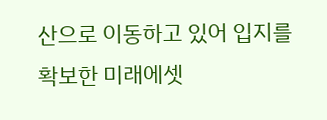산으로 이동하고 있어 입지를 확보한 미래에셋